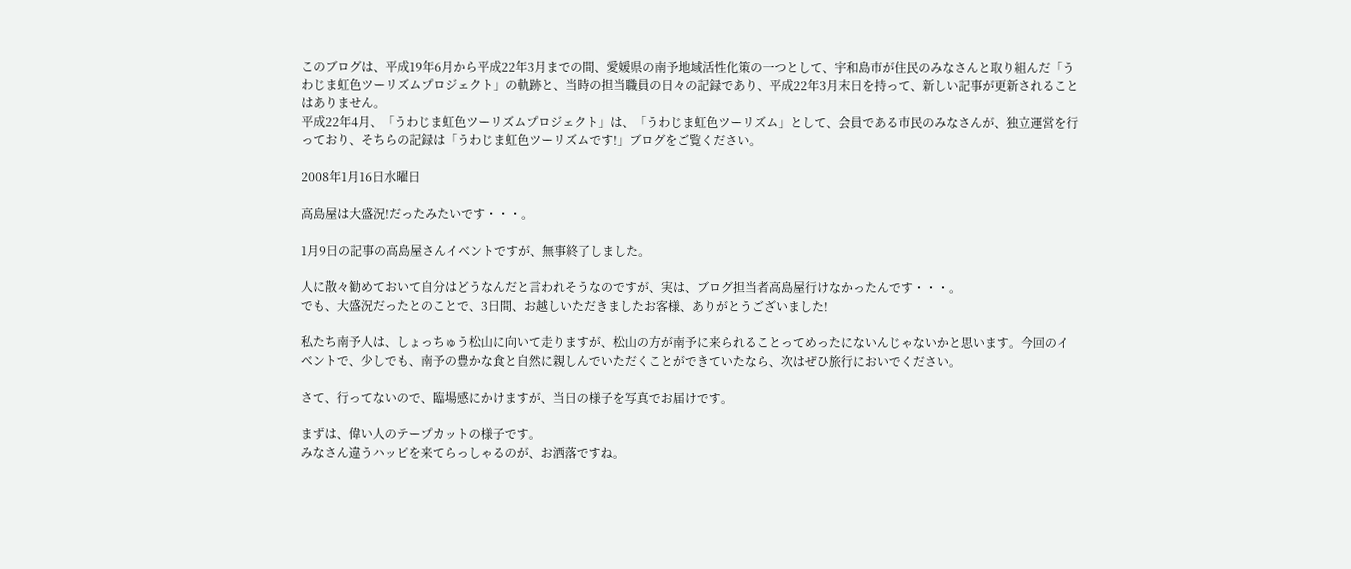このブログは、平成19年6月から平成22年3月までの間、愛媛県の南予地域活性化策の一つとして、宇和島市が住民のみなさんと取り組んだ「うわじま虹色ツーリズムプロジェクト」の軌跡と、当時の担当職員の日々の記録であり、平成22年3月末日を持って、新しい記事が更新されることはありません。
平成22年4月、「うわじま虹色ツーリズムプロジェクト」は、「うわじま虹色ツーリズム」として、会員である市民のみなさんが、独立運営を行っており、そちらの記録は「うわじま虹色ツーリズムです!」ブログをご覧ください。

2008年1月16日水曜日

高島屋は大盛況!だったみたいです・・・。

1月9日の記事の高島屋さんイベントですが、無事終了しました。

人に散々勧めておいて自分はどうなんだと言われそうなのですが、実は、ブログ担当者高島屋行けなかったんです・・・。
でも、大盛況だったとのことで、3日間、お越しいただきましたお客様、ありがとうございました!

私たち南予人は、しょっちゅう松山に向いて走りますが、松山の方が南予に来られることってめったにないんじゃないかと思います。今回のイベントで、少しでも、南予の豊かな食と自然に親しんでいただくことができていたなら、次はぜひ旅行においでください。

さて、行ってないので、臨場感にかけますが、当日の様子を写真でお届けです。

まずは、偉い人のテープカットの様子です。
みなさん違うハッピを来てらっしゃるのが、お洒落ですね。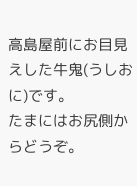高島屋前にお目見えした牛鬼(うしおに)です。
たまにはお尻側からどうぞ。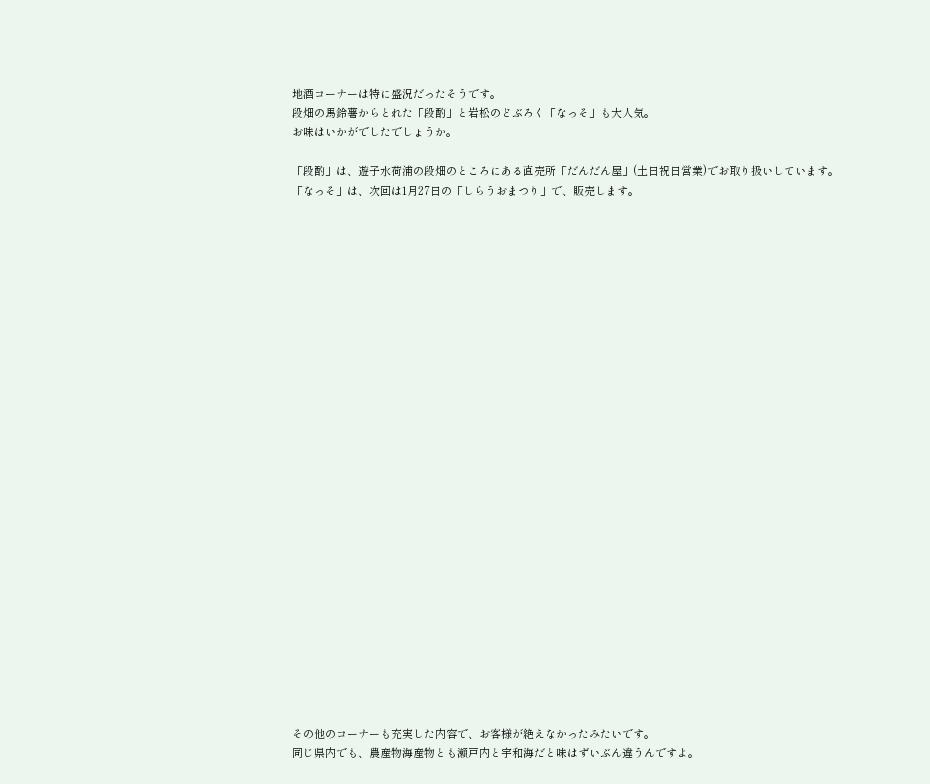地酒コーナーは特に盛況だったそうです。
段畑の馬鈴薯からとれた「段酌」と岩松のどぶろく「なっそ」も大人気。
お味はいかがでしたでしょうか。

「段酌」は、遊子水荷浦の段畑のところにある直売所「だんだん屋」(土日祝日営業)でお取り扱いしています。
「なっそ」は、次回は1月27日の「しらうおまつり」で、販売します。



























その他のコーナーも充実した内容で、お客様が絶えなかったみたいです。
同じ県内でも、農産物海産物とも瀬戸内と宇和海だと味はずいぶん違うんですよ。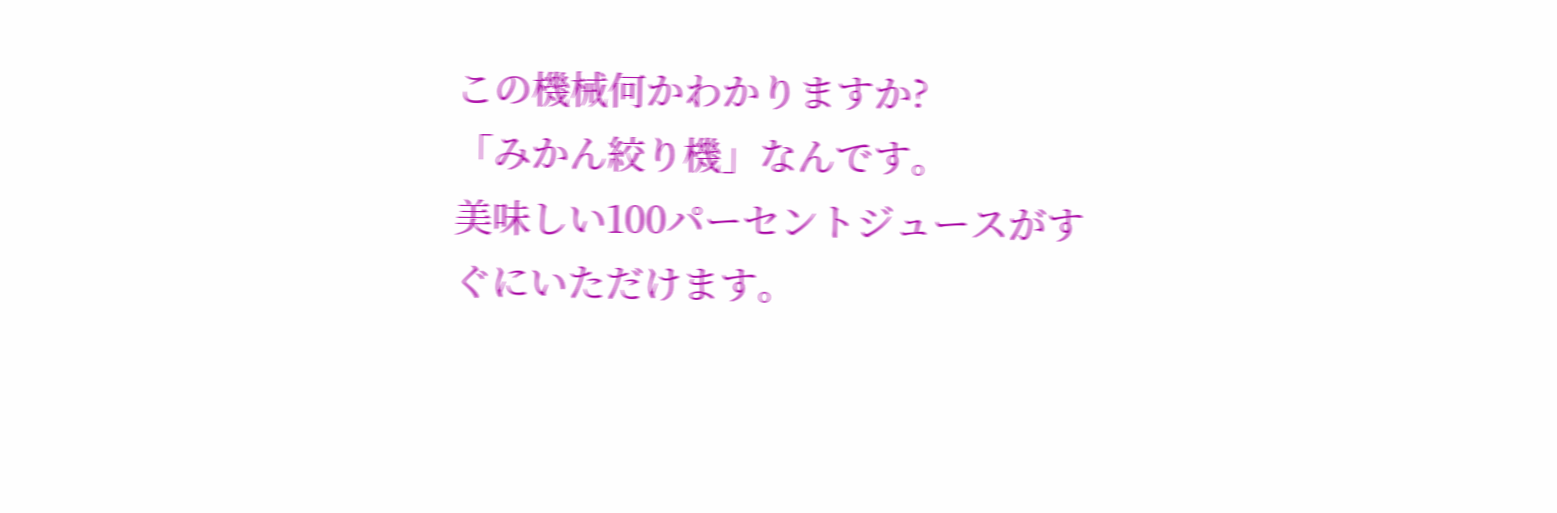この機械何かわかりますか?
「みかん絞り機」なんです。
美味しい100パーセントジュースがすぐにいただけます。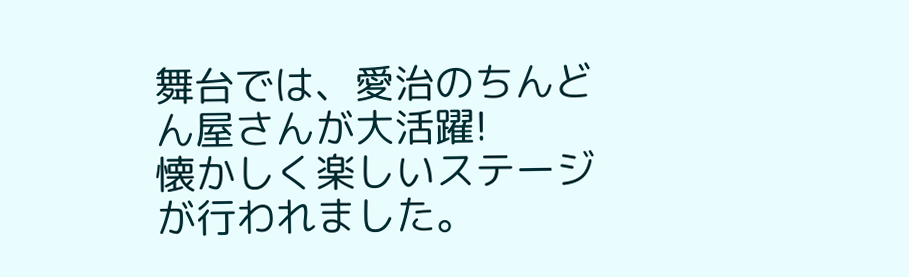舞台では、愛治のちんどん屋さんが大活躍!
懐かしく楽しいステージが行われました。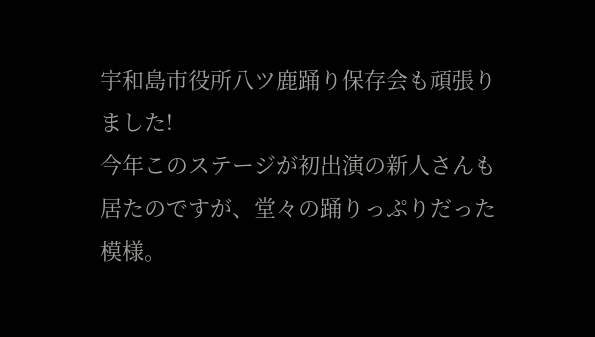宇和島市役所八ツ鹿踊り保存会も頑張りました!
今年このステージが初出演の新人さんも居たのですが、堂々の踊りっぷりだった模様。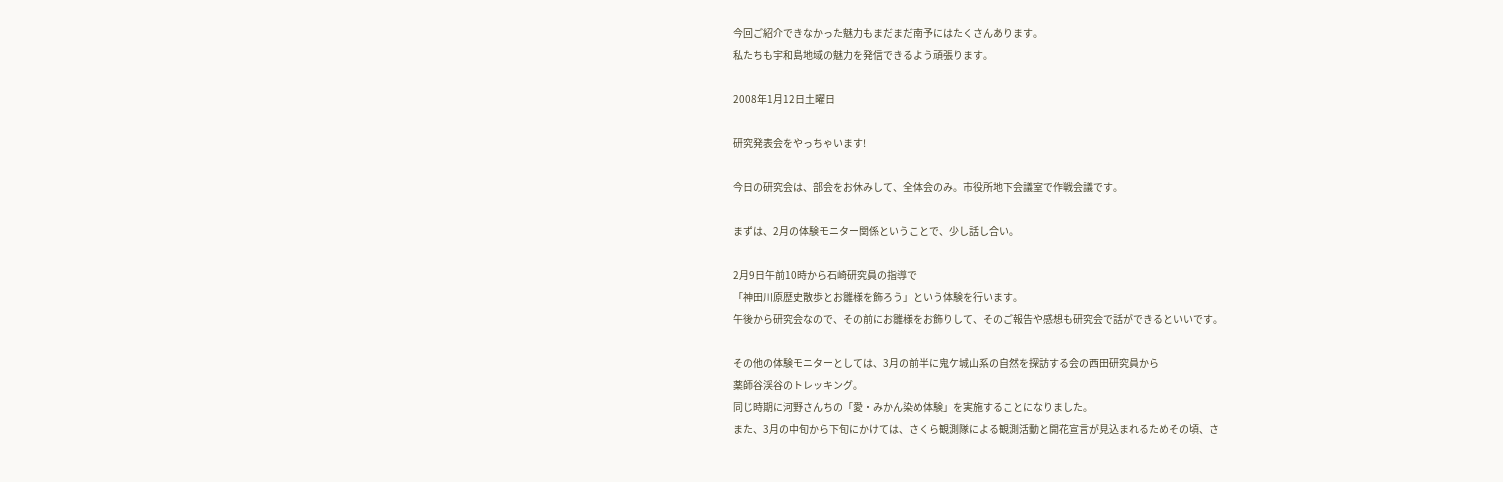今回ご紹介できなかった魅力もまだまだ南予にはたくさんあります。
私たちも宇和島地域の魅力を発信できるよう頑張ります。

2008年1月12日土曜日

研究発表会をやっちゃいます!

今日の研究会は、部会をお休みして、全体会のみ。市役所地下会議室で作戦会議です。

まずは、2月の体験モニター関係ということで、少し話し合い。

2月9日午前10時から石崎研究員の指導で
「神田川原歴史散歩とお雛様を飾ろう」という体験を行います。
午後から研究会なので、その前にお雛様をお飾りして、そのご報告や感想も研究会で話ができるといいです。

その他の体験モニターとしては、3月の前半に鬼ケ城山系の自然を探訪する会の西田研究員から
薬師谷渓谷のトレッキング。
同じ時期に河野さんちの「愛・みかん染め体験」を実施することになりました。
また、3月の中旬から下旬にかけては、さくら観測隊による観測活動と開花宣言が見込まれるためその頃、さ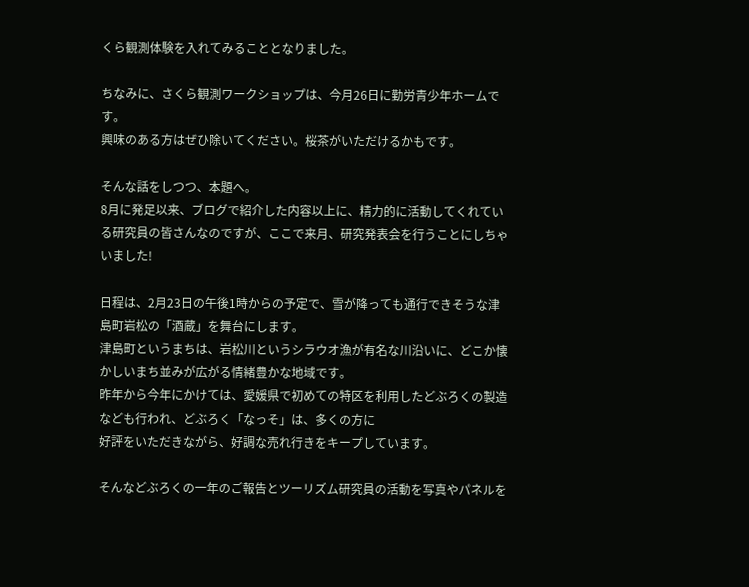くら観測体験を入れてみることとなりました。

ちなみに、さくら観測ワークショップは、今月26日に勤労青少年ホームです。
興味のある方はぜひ除いてください。桜茶がいただけるかもです。

そんな話をしつつ、本題へ。
8月に発足以来、ブログで紹介した内容以上に、精力的に活動してくれている研究員の皆さんなのですが、ここで来月、研究発表会を行うことにしちゃいました!

日程は、2月23日の午後1時からの予定で、雪が降っても通行できそうな津島町岩松の「酒蔵」を舞台にします。
津島町というまちは、岩松川というシラウオ漁が有名な川沿いに、どこか懐かしいまち並みが広がる情緒豊かな地域です。
昨年から今年にかけては、愛媛県で初めての特区を利用したどぶろくの製造なども行われ、どぶろく「なっそ」は、多くの方に
好評をいただきながら、好調な売れ行きをキープしています。

そんなどぶろくの一年のご報告とツーリズム研究員の活動を写真やパネルを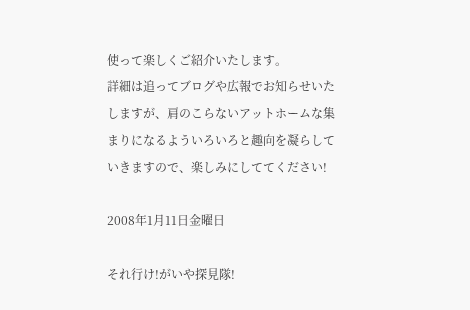使って楽しくご紹介いたします。
詳細は追ってブログや広報でお知らせいたしますが、肩のこらないアットホームな集まりになるよういろいろと趣向を凝らしていきますので、楽しみにしててください!

2008年1月11日金曜日

それ行け!がいや探見隊!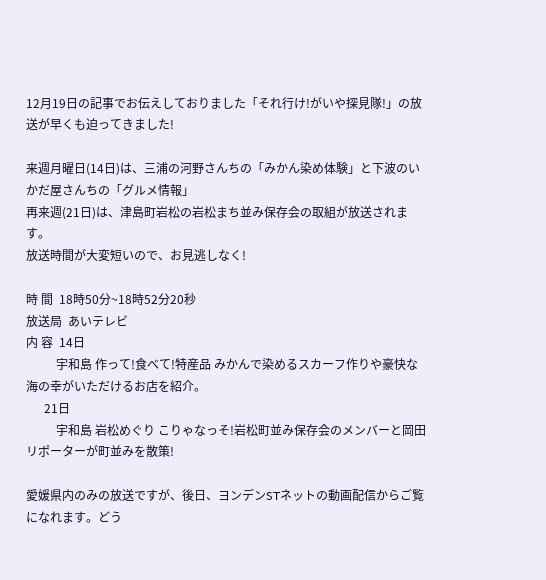12月19日の記事でお伝えしておりました「それ行け!がいや探見隊!」の放送が早くも迫ってきました!

来週月曜日(14日)は、三浦の河野さんちの「みかん染め体験」と下波のいかだ屋さんちの「グルメ情報」
再来週(21日)は、津島町岩松の岩松まち並み保存会の取組が放送されます。
放送時間が大変短いので、お見逃しなく!

時 間  18時50分~18時52分20秒
放送局  あいテレビ
内 容  14日
          宇和島 作って!食べて!特産品 みかんで染めるスカーフ作りや豪快な海の幸がいただけるお店を紹介。
      21日
          宇和島 岩松めぐり こりゃなっそ!岩松町並み保存会のメンバーと岡田リポーターが町並みを散策!

愛媛県内のみの放送ですが、後日、ヨンデンSTネットの動画配信からご覧になれます。どう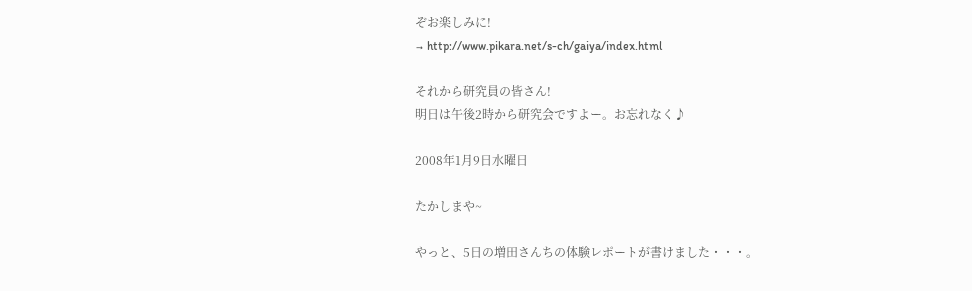ぞお楽しみに!
→ http://www.pikara.net/s-ch/gaiya/index.html

それから研究員の皆さん!
明日は午後2時から研究会ですよー。お忘れなく♪

2008年1月9日水曜日

たかしまや~

やっと、5日の増田さんちの体験レポートが書けました・・・。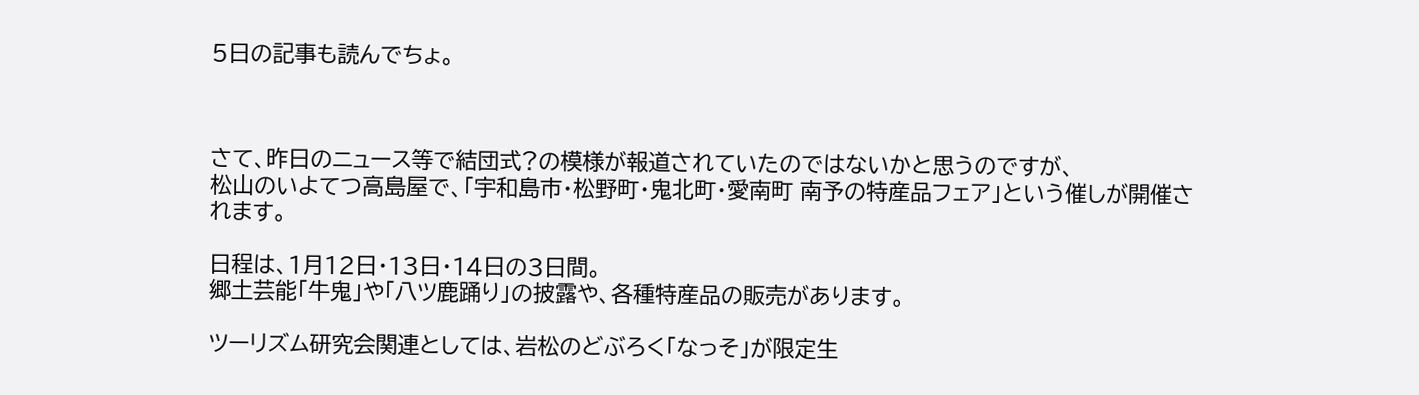5日の記事も読んでちょ。



さて、昨日のニュース等で結団式?の模様が報道されていたのではないかと思うのですが、
松山のいよてつ高島屋で、「宇和島市・松野町・鬼北町・愛南町 南予の特産品フェア」という催しが開催されます。

日程は、1月12日・13日・14日の3日間。
郷土芸能「牛鬼」や「八ツ鹿踊り」の披露や、各種特産品の販売があります。

ツーリズム研究会関連としては、岩松のどぶろく「なっそ」が限定生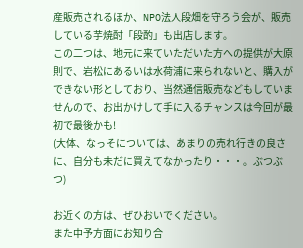産販売されるほか、NPO法人段畑を守ろう会が、販売している芋焼酎「段酌」も出店します。
この二つは、地元に来ていただいた方への提供が大原則で、岩松にあるいは水荷浦に来られないと、購入ができない形としており、当然通信販売などもしていませんので、お出かけして手に入るチャンスは今回が最初で最後かも!
(大体、なっそについては、あまりの売れ行きの良さに、自分も未だに買えてなかったり・・・。ぶつぶつ)

お近くの方は、ぜひおいでください。
また中予方面にお知り合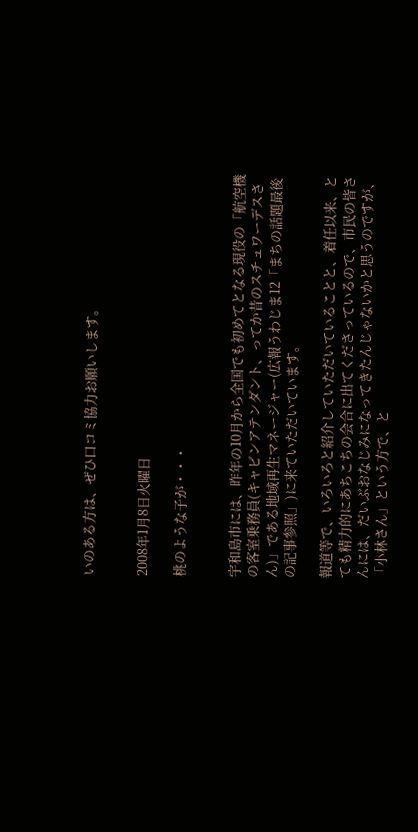いのある方は、ぜひ口コミ協力お願いします。


2008年1月8日火曜日

桃のような子が・・・


宇和島市には、昨年の10月から全国でも初めてとなる現役の「航空機の客室乗務員(キャビンアテンダント、ってか昔のスチュワーデスさん)」である地域再生マネージャー(広報うわじま12「まちの話題最後の記事参照」)に来ていただいています。

報道等で、いろいろと紹介していただいていることと、着任以来、とても精力的にあちこちの会合に出てくださっているので、市民の皆さんには、だいぶおなじみになってきたんじゃないかと思うのですが、「小林さん」という方で、と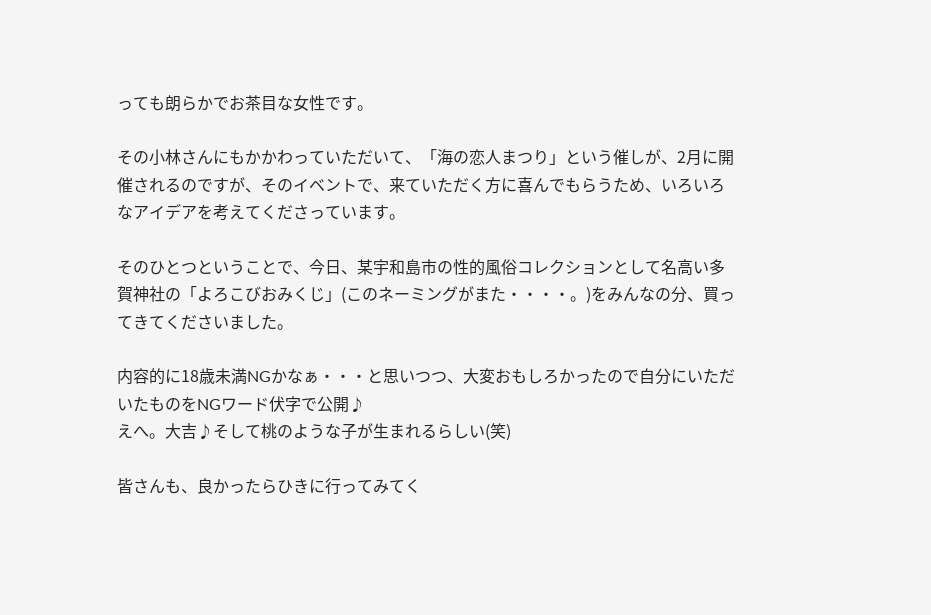っても朗らかでお茶目な女性です。

その小林さんにもかかわっていただいて、「海の恋人まつり」という催しが、2月に開催されるのですが、そのイベントで、来ていただく方に喜んでもらうため、いろいろなアイデアを考えてくださっています。

そのひとつということで、今日、某宇和島市の性的風俗コレクションとして名高い多賀神社の「よろこびおみくじ」(このネーミングがまた・・・・。)をみんなの分、買ってきてくださいました。

内容的に18歳未満NGかなぁ・・・と思いつつ、大変おもしろかったので自分にいただいたものをNGワード伏字で公開♪
えへ。大吉♪そして桃のような子が生まれるらしい(笑)

皆さんも、良かったらひきに行ってみてく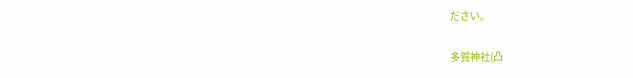ださい。

多賀神社(凸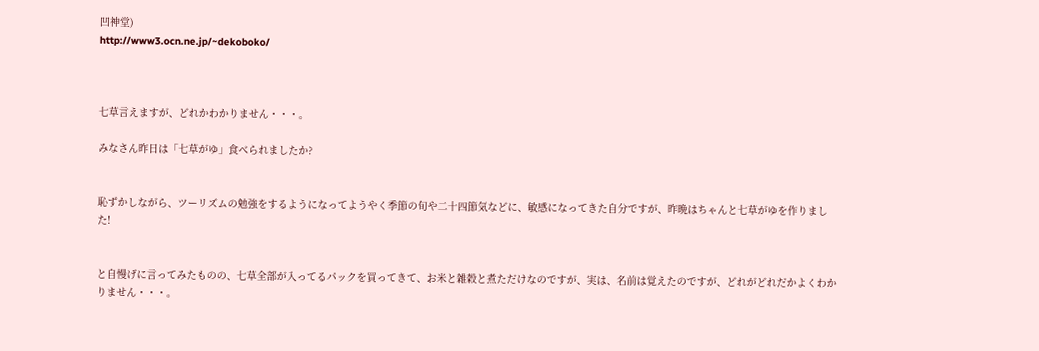凹神堂)
http://www3.ocn.ne.jp/~dekoboko/



七草言えますが、どれかわかりません・・・。

みなさん昨日は「七草がゆ」食べられましたか?


恥ずかしながら、ツーリズムの勉強をするようになってようやく季節の旬や二十四節気などに、敏感になってきた自分ですが、昨晩はちゃんと七草がゆを作りました!


と自慢げに言ってみたものの、七草全部が入ってるパックを買ってきて、お米と雑穀と煮ただけなのですが、実は、名前は覚えたのですが、どれがどれだかよくわかりません・・・。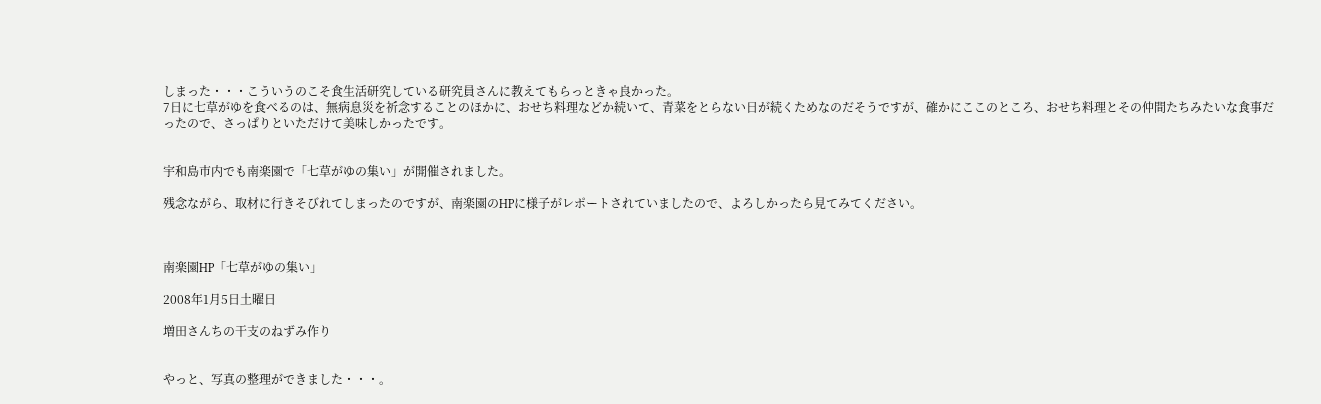しまった・・・こういうのこそ食生活研究している研究員さんに教えてもらっときゃ良かった。
7日に七草がゆを食べるのは、無病息災を祈念することのほかに、おせち料理などか続いて、青菜をとらない日が続くためなのだそうですが、確かにここのところ、おせち料理とその仲間たちみたいな食事だったので、さっぱりといただけて美味しかったです。


宇和島市内でも南楽園で「七草がゆの集い」が開催されました。

残念ながら、取材に行きそびれてしまったのですが、南楽園のHPに様子がレポートされていましたので、よろしかったら見てみてください。



南楽園HP「七草がゆの集い」

2008年1月5日土曜日

増田さんちの干支のねずみ作り


やっと、写真の整理ができました・・・。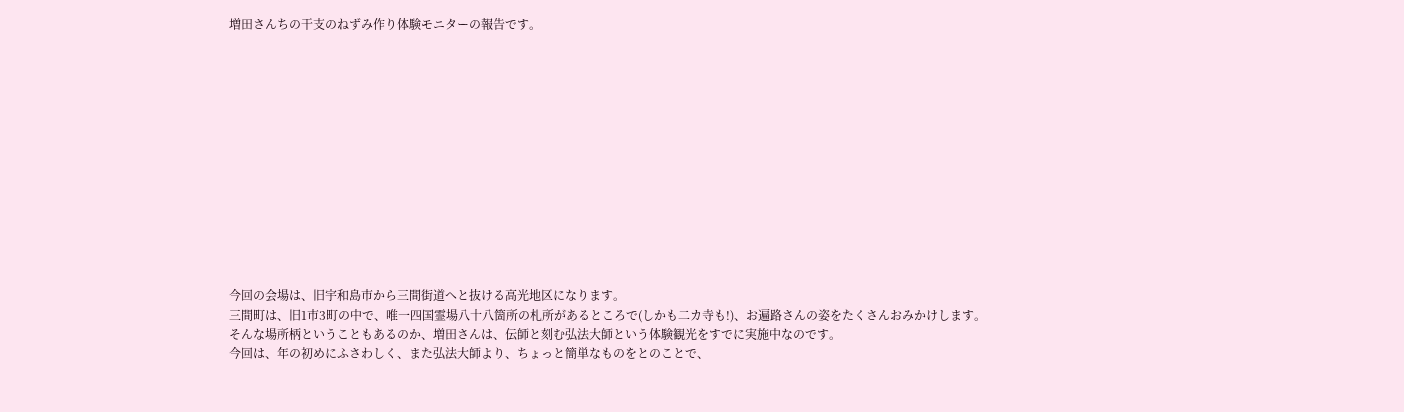増田さんちの干支のねずみ作り体験モニターの報告です。













今回の会場は、旧宇和島市から三間街道へと抜ける高光地区になります。
三間町は、旧1市3町の中で、唯一四国霊場八十八箇所の札所があるところで(しかも二カ寺も!)、お遍路さんの姿をたくさんおみかけします。
そんな場所柄ということもあるのか、増田さんは、伝師と刻む弘法大師という体験観光をすでに実施中なのです。
今回は、年の初めにふさわしく、また弘法大師より、ちょっと簡単なものをとのことで、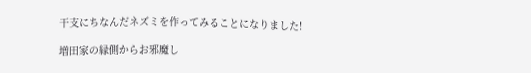干支にちなんだネズミを作ってみることになりました!

増田家の縁側からお邪魔し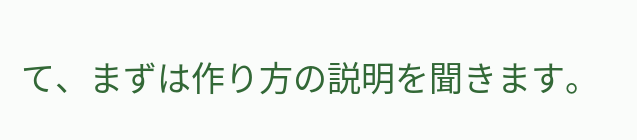て、まずは作り方の説明を聞きます。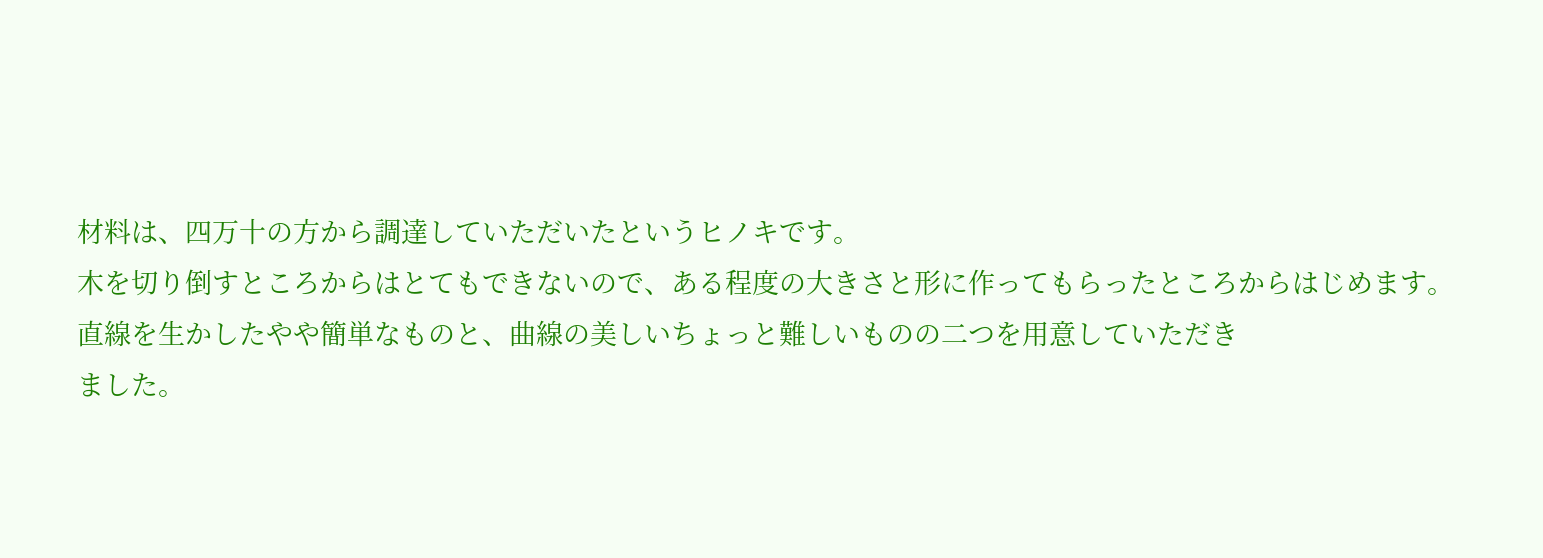材料は、四万十の方から調達していただいたというヒノキです。
木を切り倒すところからはとてもできないので、ある程度の大きさと形に作ってもらったところからはじめます。
直線を生かしたやや簡単なものと、曲線の美しいちょっと難しいものの二つを用意していただき
ました。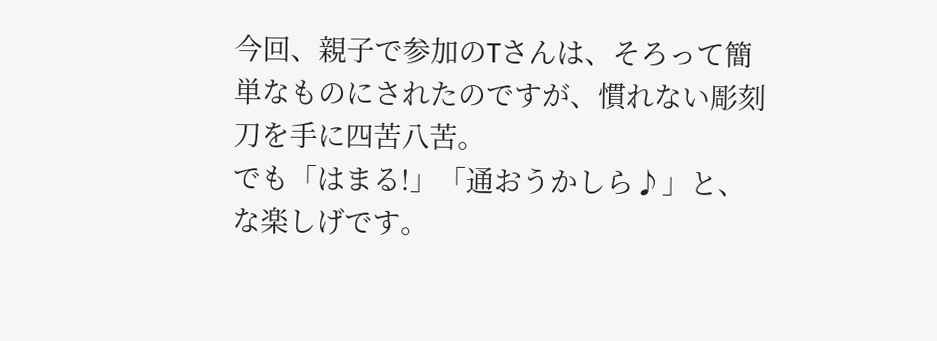今回、親子で参加のTさんは、そろって簡単なものにされたのですが、慣れない彫刻刀を手に四苦八苦。
でも「はまる!」「通おうかしら♪」と、な楽しげです。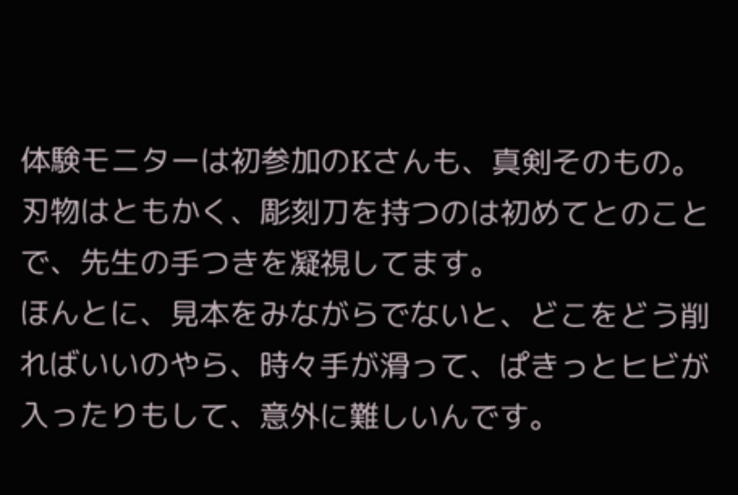体験モニターは初参加のKさんも、真剣そのもの。
刃物はともかく、彫刻刀を持つのは初めてとのことで、先生の手つきを凝視してます。
ほんとに、見本をみながらでないと、どこをどう削ればいいのやら、時々手が滑って、ぱきっとヒビが入ったりもして、意外に難しいんです。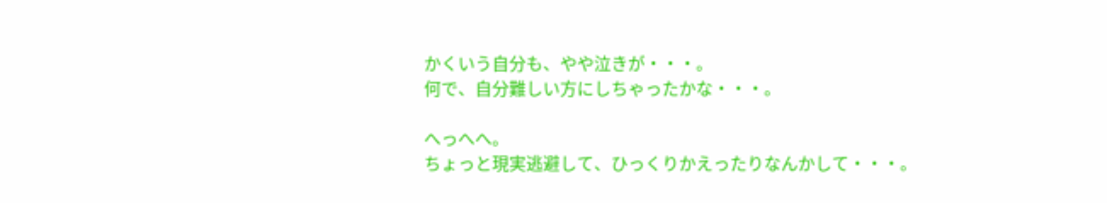かくいう自分も、やや泣きが・・・。
何で、自分難しい方にしちゃったかな・・・。

へっへへ。
ちょっと現実逃避して、ひっくりかえったりなんかして・・・。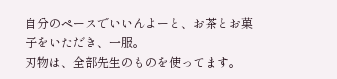自分のペースでいいんよーと、お茶とお菓子をいただき、一服。
刃物は、全部先生のものを使ってます。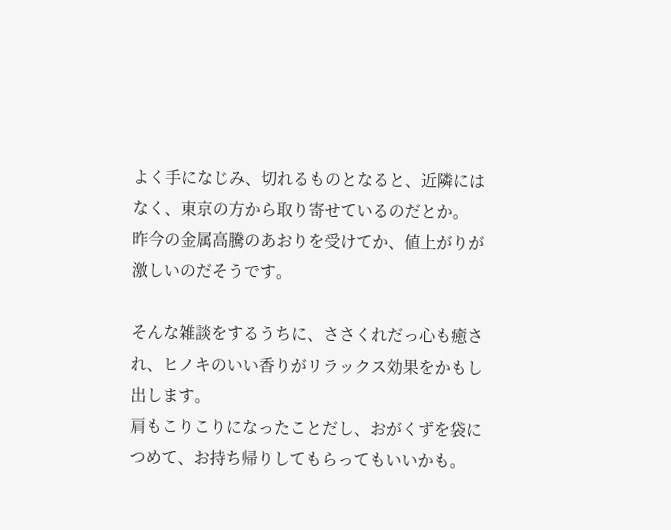よく手になじみ、切れるものとなると、近隣にはなく、東京の方から取り寄せているのだとか。
昨今の金属高騰のあおりを受けてか、値上がりが激しいのだそうです。

そんな雑談をするうちに、ささくれだっ心も癒され、ヒノキのいい香りがリラックス効果をかもし出します。
肩もこりこりになったことだし、おがくずを袋につめて、お持ち帰りしてもらってもいいかも。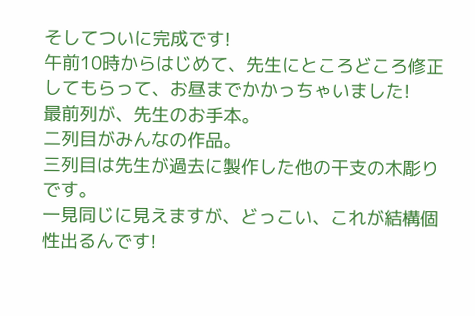そしてついに完成です!
午前10時からはじめて、先生にところどころ修正してもらって、お昼までかかっちゃいました!
最前列が、先生のお手本。
二列目がみんなの作品。
三列目は先生が過去に製作した他の干支の木彫りです。
一見同じに見えますが、どっこい、これが結構個性出るんです!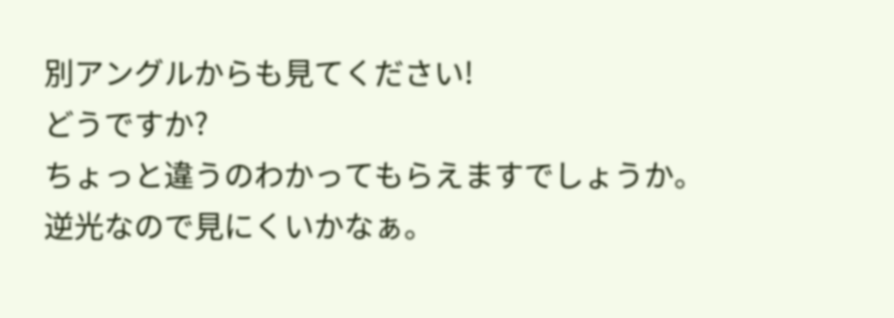別アングルからも見てください!
どうですか?
ちょっと違うのわかってもらえますでしょうか。
逆光なので見にくいかなぁ。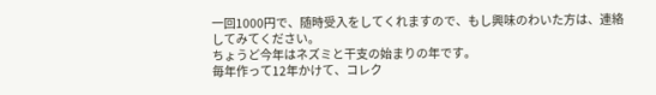一回1000円で、随時受入をしてくれますので、もし興味のわいた方は、連絡してみてください。
ちょうど今年はネズミと干支の始まりの年です。
毎年作って12年かけて、コレク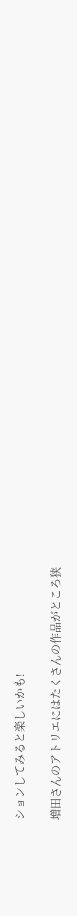ションしてみると楽しいかも!

増田さんのアトリエにはたくさんの作品がところ狭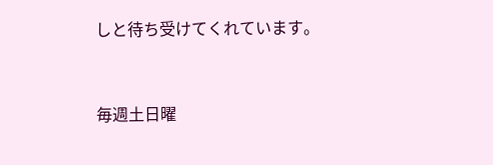しと待ち受けてくれています。


毎週土日曜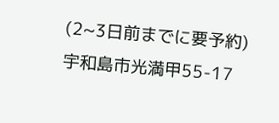(2~3日前までに要予約)
宇和島市光満甲55-17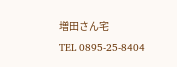増田さん宅
TEL 0895-25-8404